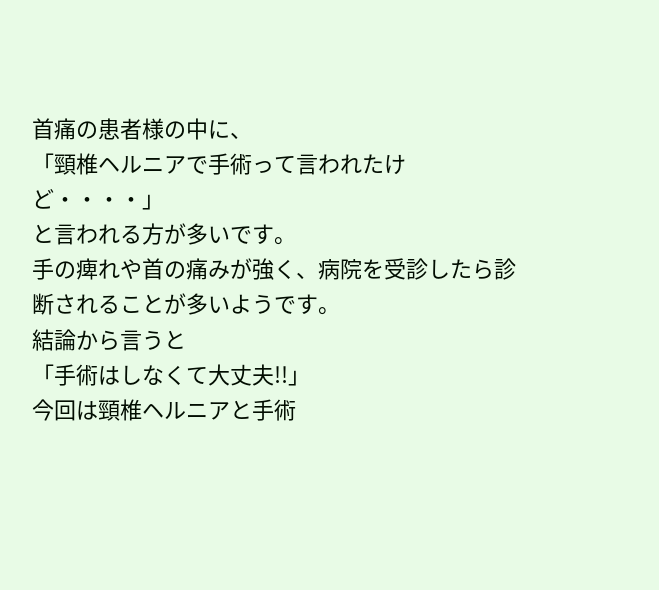首痛の患者様の中に、
「頸椎ヘルニアで手術って言われたけど・・・・」
と言われる方が多いです。
手の痺れや首の痛みが強く、病院を受診したら診断されることが多いようです。
結論から言うと
「手術はしなくて大丈夫!!」
今回は頸椎ヘルニアと手術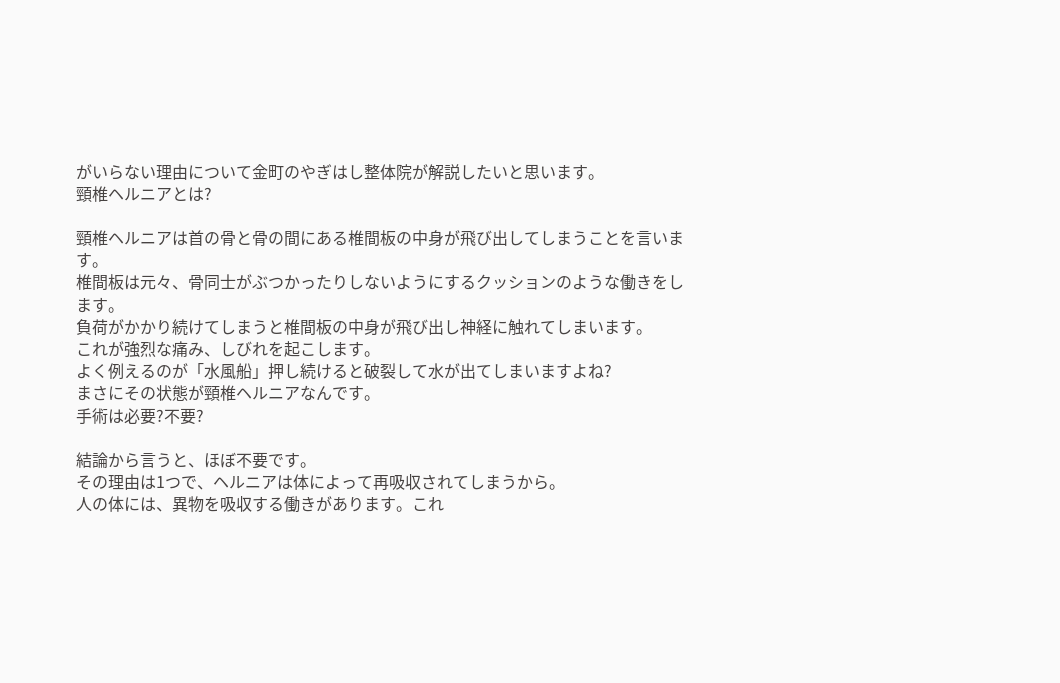がいらない理由について金町のやぎはし整体院が解説したいと思います。
頸椎ヘルニアとは?

頸椎ヘルニアは首の骨と骨の間にある椎間板の中身が飛び出してしまうことを言います。
椎間板は元々、骨同士がぶつかったりしないようにするクッションのような働きをします。
負荷がかかり続けてしまうと椎間板の中身が飛び出し神経に触れてしまいます。
これが強烈な痛み、しびれを起こします。
よく例えるのが「水風船」押し続けると破裂して水が出てしまいますよね?
まさにその状態が頸椎ヘルニアなんです。
手術は必要?不要?

結論から言うと、ほぼ不要です。
その理由は1つで、ヘルニアは体によって再吸収されてしまうから。
人の体には、異物を吸収する働きがあります。これ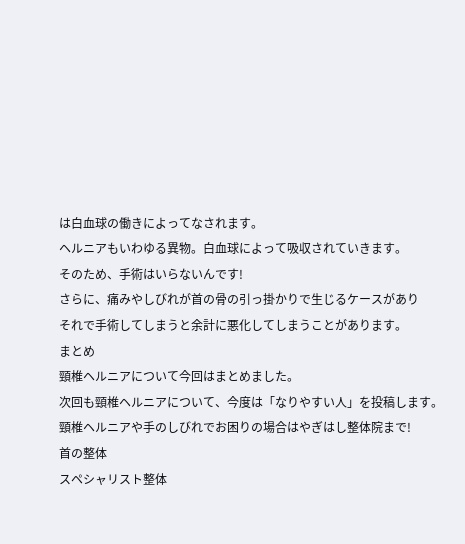は白血球の働きによってなされます。
ヘルニアもいわゆる異物。白血球によって吸収されていきます。
そのため、手術はいらないんです!
さらに、痛みやしびれが首の骨の引っ掛かりで生じるケースがあり
それで手術してしまうと余計に悪化してしまうことがあります。
まとめ
頸椎ヘルニアについて今回はまとめました。
次回も頸椎ヘルニアについて、今度は「なりやすい人」を投稿します。
頸椎ヘルニアや手のしびれでお困りの場合はやぎはし整体院まで!
首の整体
スペシャリスト整体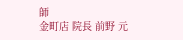師
金町店 院長 前野 元